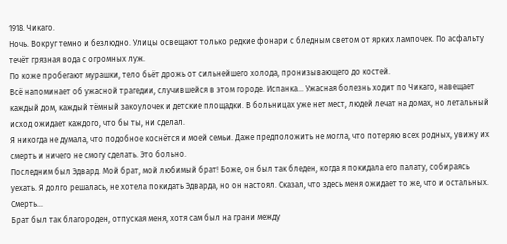1918. Чикаго.
Ночь. Вокруг темно и безлюдно. Улицы освещают только редкие фонари с бледным светом от ярких лампочек. По асфальту течёт грязная вода с огромных луж.
По коже пробегают мурашки, тело бьёт дрожь от сильнейшего холода, пронизывающего до костей.
Всё напоминает об ужасной трагедии, случившейся в этом городе. Испанка... Ужасная болезнь ходит по Чикаго, навещает каждый дом, каждый тёмный закоулочек и детские площадки. В больницах уже нет мест, людей лечат на домах, но летальный исход ожидает каждого, что бы ты, ни сделал.
Я никогда не думала, что подобное коснётся и моей семьи. Даже предположить не могла, что потеряю всех родных, увижу их смерть и ничего не смогу сделать. Это больно.
Последним был Эдвард. Мой брат, мой любимый брат! Боже, он был так бледен, когда я покидала его палату, собираясь уехать. Я долго решалась, не хотела покидать Эдварда, но он настоял. Сказал, что здесь меня ожидает то же, что и остальных. Смерть...
Брат был так благороден, отпуская меня, хотя сам был на грани между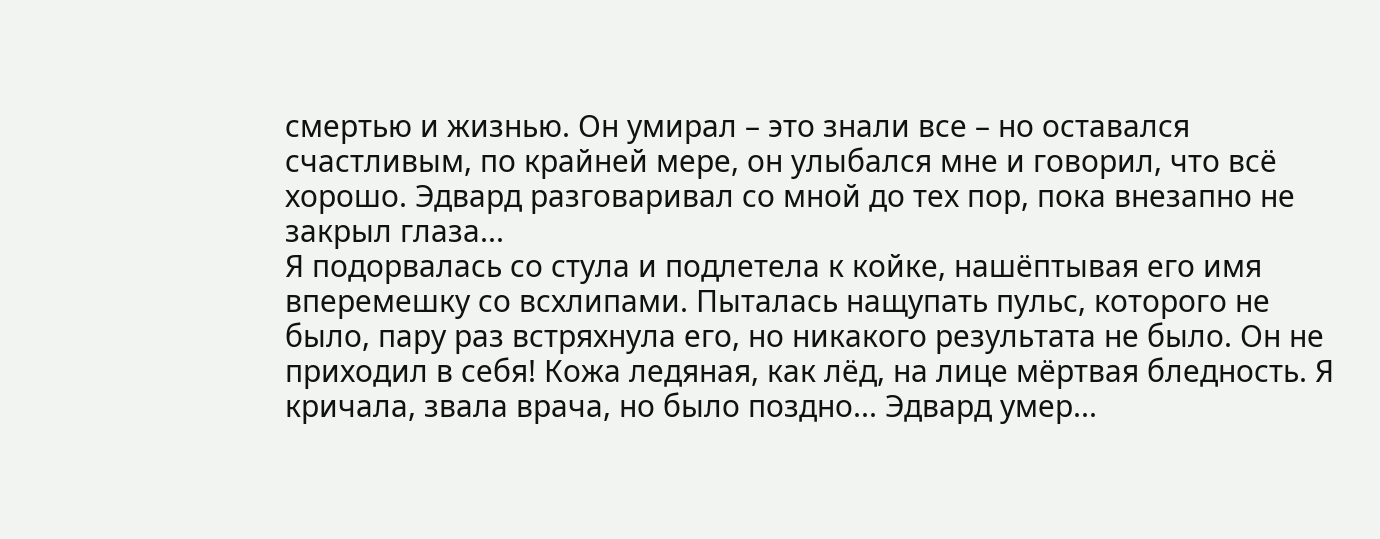смертью и жизнью. Он умирал – это знали все – но оставался счастливым, по крайней мере, он улыбался мне и говорил, что всё хорошо. Эдвард разговаривал со мной до тех пор, пока внезапно не закрыл глаза...
Я подорвалась со стула и подлетела к койке, нашёптывая его имя вперемешку со всхлипами. Пыталась нащупать пульс, которого не было, пару раз встряхнула его, но никакого результата не было. Он не приходил в себя! Кожа ледяная, как лёд, на лице мёртвая бледность. Я кричала, звала врача, но было поздно... Эдвард умер...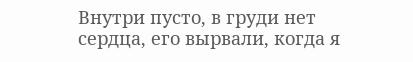Внутри пусто, в груди нет сердца, его вырвали, когда я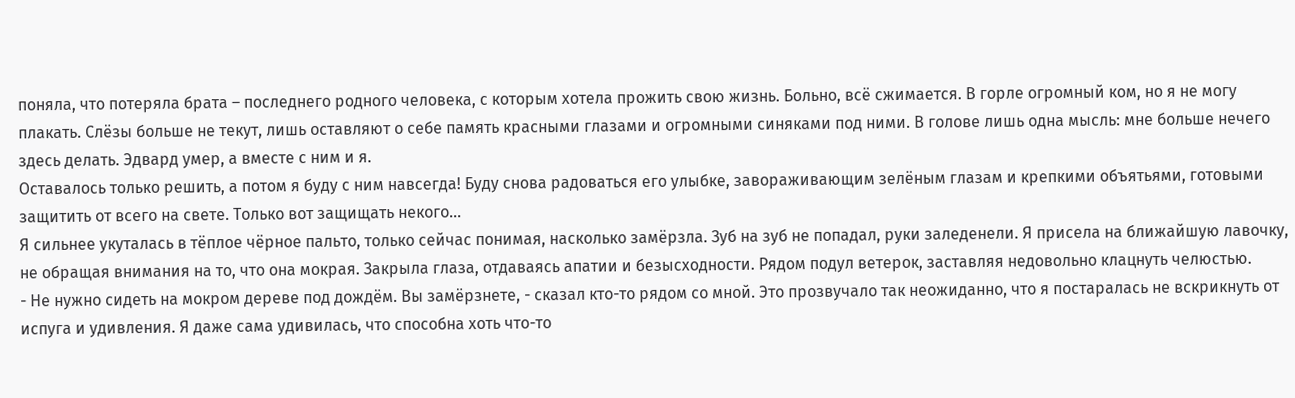поняла, что потеряла брата – последнего родного человека, с которым хотела прожить свою жизнь. Больно, всё сжимается. В горле огромный ком, но я не могу плакать. Слёзы больше не текут, лишь оставляют о себе память красными глазами и огромными синяками под ними. В голове лишь одна мысль: мне больше нечего здесь делать. Эдвард умер, а вместе с ним и я.
Оставалось только решить, а потом я буду с ним навсегда! Буду снова радоваться его улыбке, завораживающим зелёным глазам и крепкими объятьями, готовыми защитить от всего на свете. Только вот защищать некого...
Я сильнее укуталась в тёплое чёрное пальто, только сейчас понимая, насколько замёрзла. Зуб на зуб не попадал, руки заледенели. Я присела на ближайшую лавочку, не обращая внимания на то, что она мокрая. Закрыла глаза, отдаваясь апатии и безысходности. Рядом подул ветерок, заставляя недовольно клацнуть челюстью.
- Не нужно сидеть на мокром дереве под дождём. Вы замёрзнете, - сказал кто-то рядом со мной. Это прозвучало так неожиданно, что я постаралась не вскрикнуть от испуга и удивления. Я даже сама удивилась, что способна хоть что-то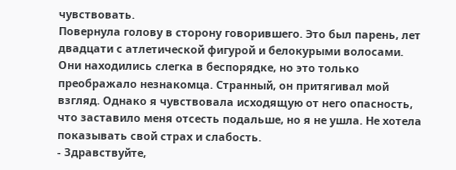чувствовать.
Повернула голову в сторону говорившего. Это был парень, лет двадцати с атлетической фигурой и белокурыми волосами. Они находились слегка в беспорядке, но это только преображало незнакомца. Странный, он притягивал мой взгляд. Однако я чувствовала исходящую от него опасность, что заставило меня отсесть подальше, но я не ушла. Не хотела показывать свой страх и слабость.
- Здравствуйте,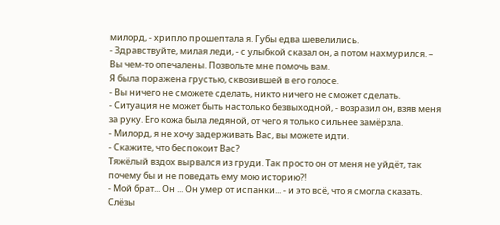милорд, - хрипло прошептала я. Губы едва шевелились.
- Здравствуйте, милая леди, - с улыбкой сказал он, а потом нахмурился. – Вы чем-то опечалены. Позвольте мне помочь вам.
Я была поражена грустью, сквозившей в его голосе.
- Вы ничего не сможете сделать, никто ничего не сможет сделать.
- Ситуация не может быть настолько безвыходной, - возразил он, взяв меня за руку. Его кожа была ледяной, от чего я только сильнее замёрзла.
- Милорд, я не хочу задерживать Вас, вы можете идти.
- Скажите, что беспокоит Вас?
Тяжёлый вздох вырвался из груди. Так просто он от меня не уйдёт, так почему бы и не поведать ему мою историю?!
- Мой брат... Он ... Он умер от испанки... - и это всё, что я смогла сказать. Слёзы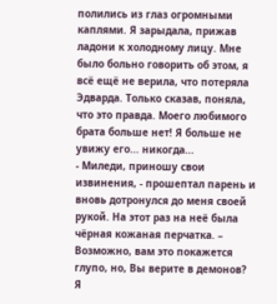полились из глаз огромными каплями. Я зарыдала, прижав ладони к холодному лицу. Мне было больно говорить об этом, я всё ещё не верила, что потеряла Эдварда. Только сказав, поняла, что это правда. Моего любимого брата больше нет! Я больше не увижу его... никогда...
- Миледи, приношу свои извинения, - прошептал парень и вновь дотронулся до меня своей рукой. На этот раз на неё была чёрная кожаная перчатка. – Возможно, вам это покажется глупо, но, Вы верите в демонов?
Я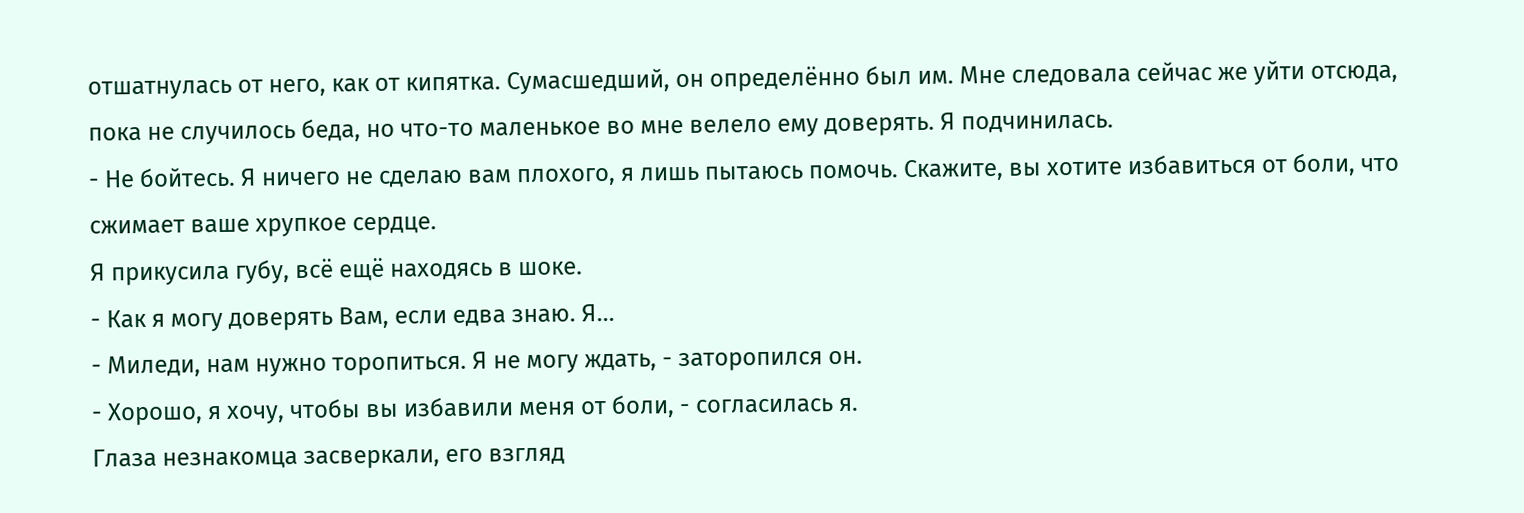отшатнулась от него, как от кипятка. Сумасшедший, он определённо был им. Мне следовала сейчас же уйти отсюда, пока не случилось беда, но что-то маленькое во мне велело ему доверять. Я подчинилась.
- Не бойтесь. Я ничего не сделаю вам плохого, я лишь пытаюсь помочь. Скажите, вы хотите избавиться от боли, что сжимает ваше хрупкое сердце.
Я прикусила губу, всё ещё находясь в шоке.
- Как я могу доверять Вам, если едва знаю. Я...
- Миледи, нам нужно торопиться. Я не могу ждать, - заторопился он.
- Хорошо, я хочу, чтобы вы избавили меня от боли, - согласилась я.
Глаза незнакомца засверкали, его взгляд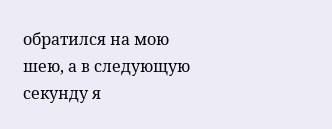обратился на мою шею, а в следующую секунду я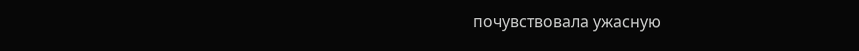почувствовала ужасную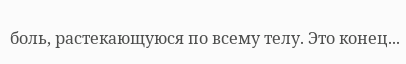боль, растекающуюся по всему телу. Это конец...